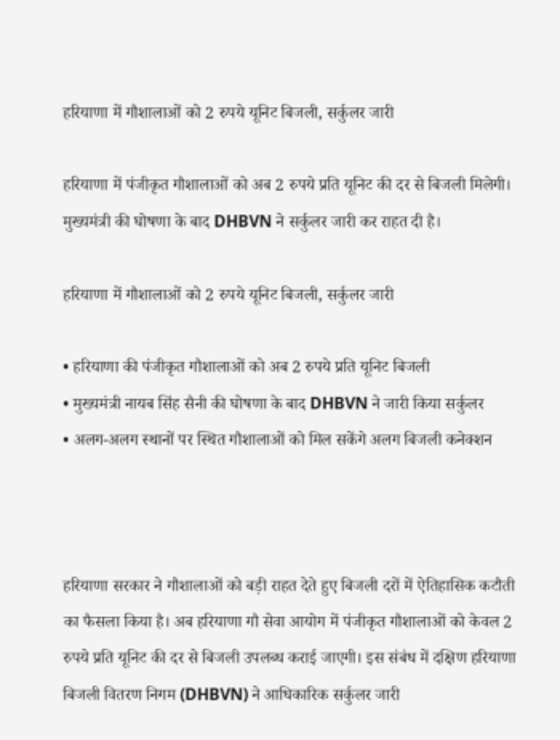हरियाणा में गौशालाओं को 2 रुपये यूनिट बिजली, सर्कुलर जारी

हरियाणा में पंजीकृत गौशालाओं को अब 2 रुपये प्रति यूनिट की दर से बिजली मिलेगी। मुख्यमंत्री की घोषणा के बाद DHBVN ने सर्कुलर जारी कर राहत दी है।

हरियाणा में गौशालाओं को 2 रुपये यूनिट बिजली, सर्कुलर जारी

• हरियाणा की पंजीकृत गौशालाओं को अब 2 रुपये प्रति यूनिट बिजली
• मुख्यमंत्री नायब सिंह सैनी की घोषणा के बाद DHBVN ने जारी किया सर्कुलर
• अलग-अलग स्थानों पर स्थित गौशालाओं को मिल सकेंगे अलग बिजली कनेक्शन



हरियाणा सरकार ने गौशालाओं को बड़ी राहत देते हुए बिजली दरों में ऐतिहासिक कटौती का फैसला किया है। अब हरियाणा गौ सेवा आयोग में पंजीकृत गौशालाओं को केवल 2 रुपये प्रति यूनिट की दर से बिजली उपलब्ध कराई जाएगी। इस संबंध में दक्षिण हरियाणा बिजली वितरण निगम (DHBVN) ने आधिकारिक सर्कुलर जारी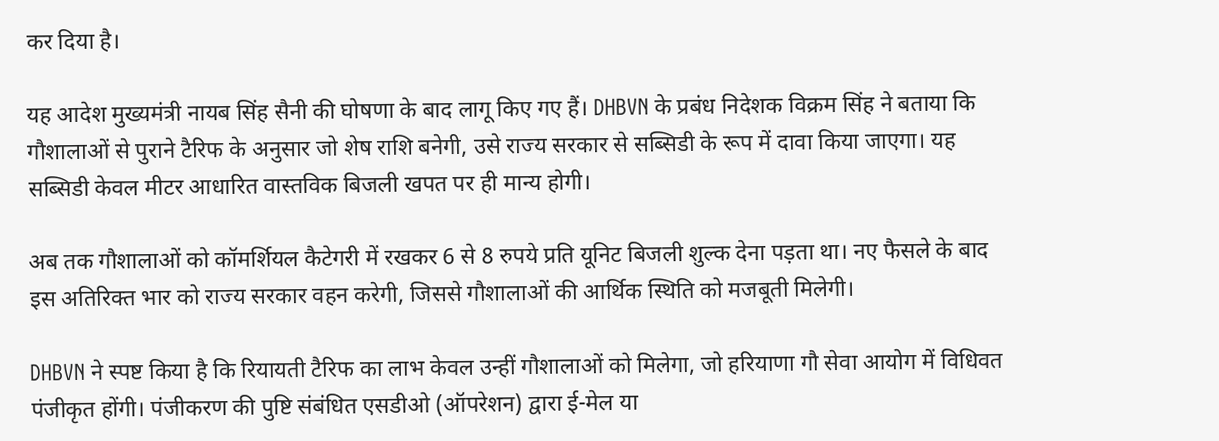कर दिया है।

यह आदेश मुख्यमंत्री नायब सिंह सैनी की घोषणा के बाद लागू किए गए हैं। DHBVN के प्रबंध निदेशक विक्रम सिंह ने बताया कि गौशालाओं से पुराने टैरिफ के अनुसार जो शेष राशि बनेगी, उसे राज्य सरकार से सब्सिडी के रूप में दावा किया जाएगा। यह सब्सिडी केवल मीटर आधारित वास्तविक बिजली खपत पर ही मान्य होगी।

अब तक गौशालाओं को कॉमर्शियल कैटेगरी में रखकर 6 से 8 रुपये प्रति यूनिट बिजली शुल्क देना पड़ता था। नए फैसले के बाद इस अतिरिक्त भार को राज्य सरकार वहन करेगी, जिससे गौशालाओं की आर्थिक स्थिति को मजबूती मिलेगी।

DHBVN ने स्पष्ट किया है कि रियायती टैरिफ का लाभ केवल उन्हीं गौशालाओं को मिलेगा, जो हरियाणा गौ सेवा आयोग में विधिवत पंजीकृत होंगी। पंजीकरण की पुष्टि संबंधित एसडीओ (ऑपरेशन) द्वारा ई-मेल या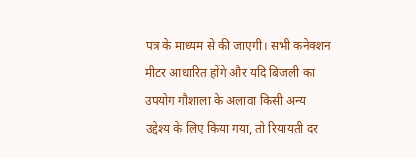पत्र के माध्यम से की जाएगी। सभी कनेक्शन मीटर आधारित होंगे और यदि बिजली का उपयोग गौशाला के अलावा किसी अन्य उद्देश्य के लिए किया गया, तो रियायती दर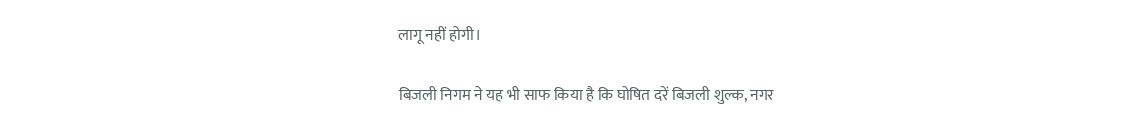लागू नहीं होगी।

बिजली निगम ने यह भी साफ किया है कि घोषित दरें बिजली शुल्क, नगर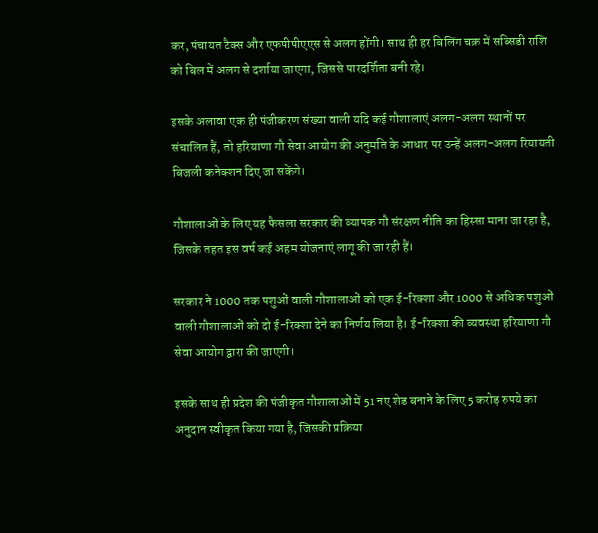कर, पंचायत टैक्स और एफपीपीएएस से अलग होंगी। साथ ही हर बिलिंग चक्र में सब्सिडी राशि को बिल में अलग से दर्शाया जाएगा, जिससे पारदर्शिता बनी रहे।

इसके अलावा एक ही पंजीकरण संख्या वाली यदि कई गौशालाएं अलग-अलग स्थानों पर संचालित हैं, तो हरियाणा गौ सेवा आयोग की अनुमति के आधार पर उन्हें अलग-अलग रियायती बिजली कनेक्शन दिए जा सकेंगे।

गौशालाओं के लिए यह फैसला सरकार की व्यापक गौ संरक्षण नीति का हिस्सा माना जा रहा है, जिसके तहत इस वर्ष कई अहम योजनाएं लागू की जा रही हैं।

सरकार ने 1000 तक पशुओं वाली गौशालाओं को एक ई-रिक्शा और 1000 से अधिक पशुओं वाली गौशालाओं को दो ई-रिक्शा देने का निर्णय लिया है। ई-रिक्शा की व्यवस्था हरियाणा गौ सेवा आयोग द्वारा की जाएगी।

इसके साथ ही प्रदेश की पंजीकृत गौशालाओं में 51 नए शेड बनाने के लिए 5 करोड़ रुपये का अनुदान स्वीकृत किया गया है, जिसकी प्रक्रिया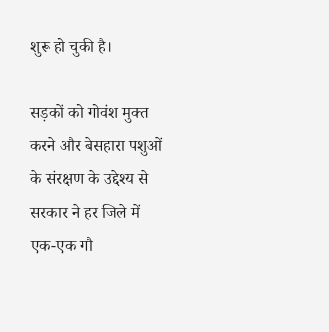शुरू हो चुकी है।

सड़कों को गोवंश मुक्त करने और बेसहारा पशुओं के संरक्षण के उद्देश्य से सरकार ने हर जिले में एक-एक गौ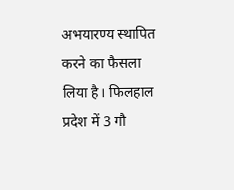अभयारण्य स्थापित करने का फैसला लिया है। फिलहाल प्रदेश में 3 गौ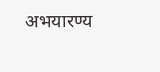अभयारण्य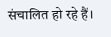संचालित हो रहे हैं।